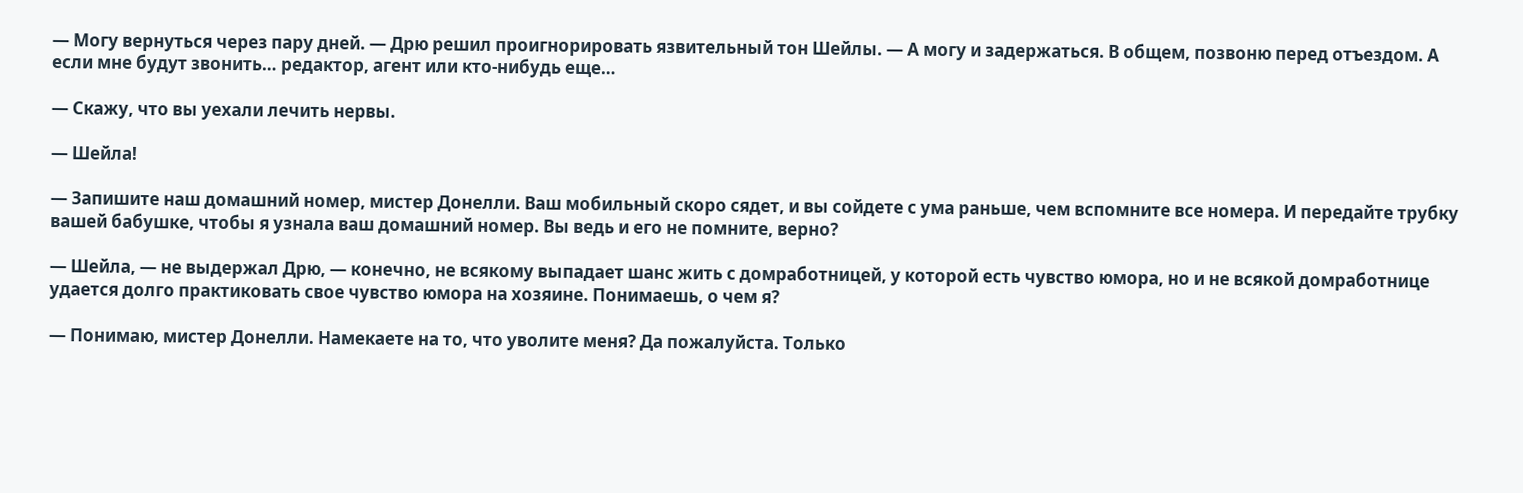— Могу вернуться через пару дней. — Дрю решил проигнорировать язвительный тон Шейлы. — А могу и задержаться. В общем, позвоню перед отъездом. А если мне будут звонить… редактор, агент или кто-нибудь еще…

— Скажу, что вы уехали лечить нервы.

— Шейла!

— Запишите наш домашний номер, мистер Донелли. Ваш мобильный скоро сядет, и вы сойдете с ума раньше, чем вспомните все номера. И передайте трубку вашей бабушке, чтобы я узнала ваш домашний номер. Вы ведь и его не помните, верно?

— Шейла, — не выдержал Дрю, — конечно, не всякому выпадает шанс жить с домработницей, у которой есть чувство юмора, но и не всякой домработнице удается долго практиковать свое чувство юмора на хозяине. Понимаешь, о чем я?

— Понимаю, мистер Донелли. Намекаете на то, что уволите меня? Да пожалуйста. Только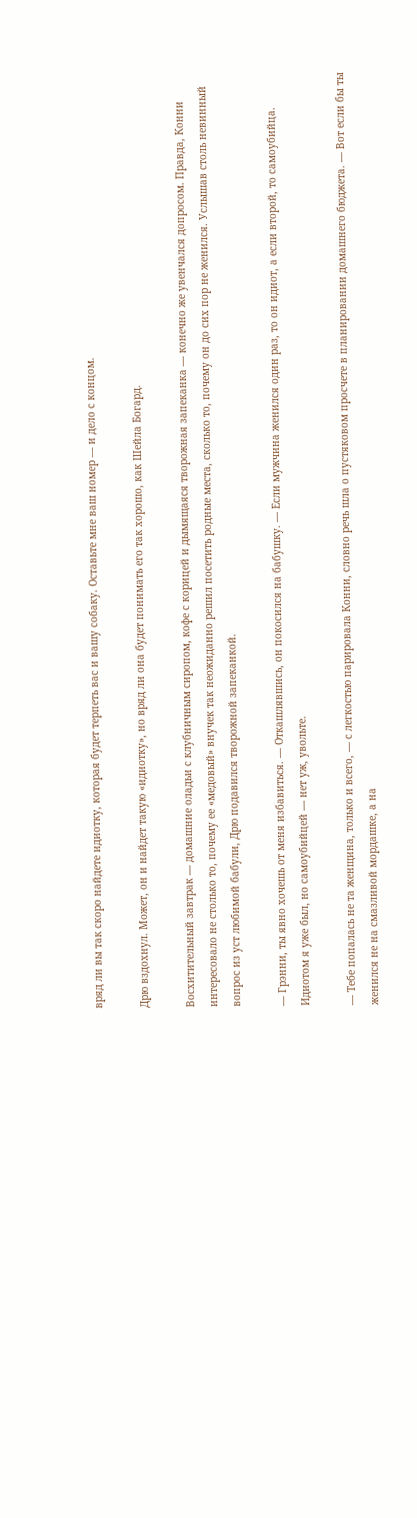вряд ли вы так скоро найдете идиотку, которая будет терпеть вас и вашу собаку. Оставьте мне ваш номер — и дело с концом.

Дрю вздохнул. Может, он и найдет такую «идиотку», но вряд ли она будет понимать его так хорошо, как Шейла Богард.

Восхитительный завтрак — домашние оладьи с клубничным сиропом, кофе с корицей и дымящаяся творожная запеканка — конечно же увенчался допросом. Правда, Конни интересовало не столько то, почему ее «медовый» внучек так неожиданно решил посетить родные места, сколько то, почему он до сих пор не женился. Услышав столь невинный вопрос из уст любимой бабули, Дрю подавился творожной запеканкой.

— Грэнни, ты явно хочешь от меня избавиться. — Откашлявшись, он покосился на бабушку. — Если мужчина женился один раз, то он идиот, а если второй, то самоубийца. Идиотом я уже был, но самоубийцей — нет уж, увольте.

— Тебе попалась не та женщина, только и всего, — с легкостью парировала Конни, словно речь шла о пустяковом просчете в планировании домашнего бюджета. — Вот если бы ты женился не на смазливой мордашке, а на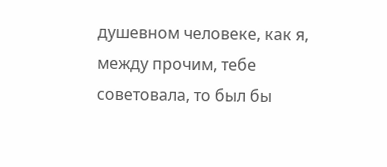душевном человеке, как я, между прочим, тебе советовала, то был бы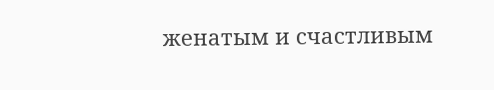женатым и счастливым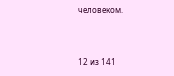человеком.



12 из 141